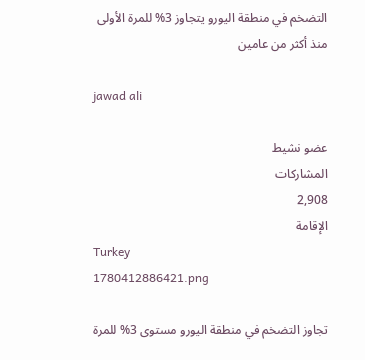التضخم في منطقة اليورو يتجاوز 3% للمرة الأولى منذ أكثر من عامين

jawad ali

عضو نشيط
المشاركات
2,908
الإقامة
Turkey
1780412886421.png

تجاوز التضخم في منطقة اليورو مستوى 3% للمرة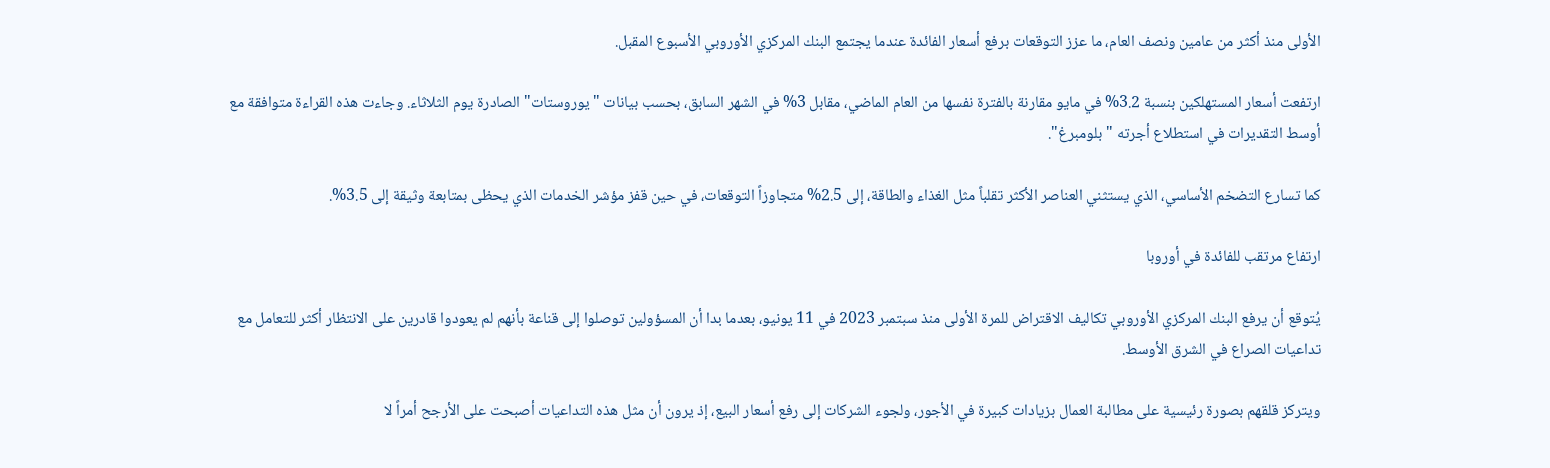الأولى منذ أكثر من عامين ونصف العام، ما عزز التوقعات برفع أسعار الفائدة عندما يجتمع البنك المركزي الأوروبي الأسبوع المقبل.

ارتفعت أسعار المستهلكين بنسبة 3.2% في مايو مقارنة بالفترة نفسها من العام الماضي، مقابل 3% في الشهر السابق، بحسب بيانات "يوروستات" الصادرة يوم الثلاثاء. وجاءت هذه القراءة متوافقة مع أوسط التقديرات في استطلاع أجرته "بلومبرغ".

كما تسارع التضخم الأساسي، الذي يستثني العناصر الأكثر تقلباً مثل الغذاء والطاقة، إلى 2.5% متجاوزاً التوقعات، في حين قفز مؤشر الخدمات الذي يحظى بمتابعة وثيقة إلى 3.5%.

ارتفاع مرتقب للفائدة في أوروبا

يُتوقع أن يرفع البنك المركزي الأوروبي تكاليف الاقتراض للمرة الأولى منذ سبتمبر 2023 في 11 يونيو، بعدما بدا أن المسؤولين توصلوا إلى قناعة بأنهم لم يعودوا قادرين على الانتظار أكثر للتعامل مع تداعيات الصراع في الشرق الأوسط.

ويتركز قلقهم بصورة رئيسية على مطالبة العمال بزيادات كبيرة في الأجور، ولجوء الشركات إلى رفع أسعار البيع، إذ يرون أن مثل هذه التداعيات أصبحت على الأرجح أمراً لا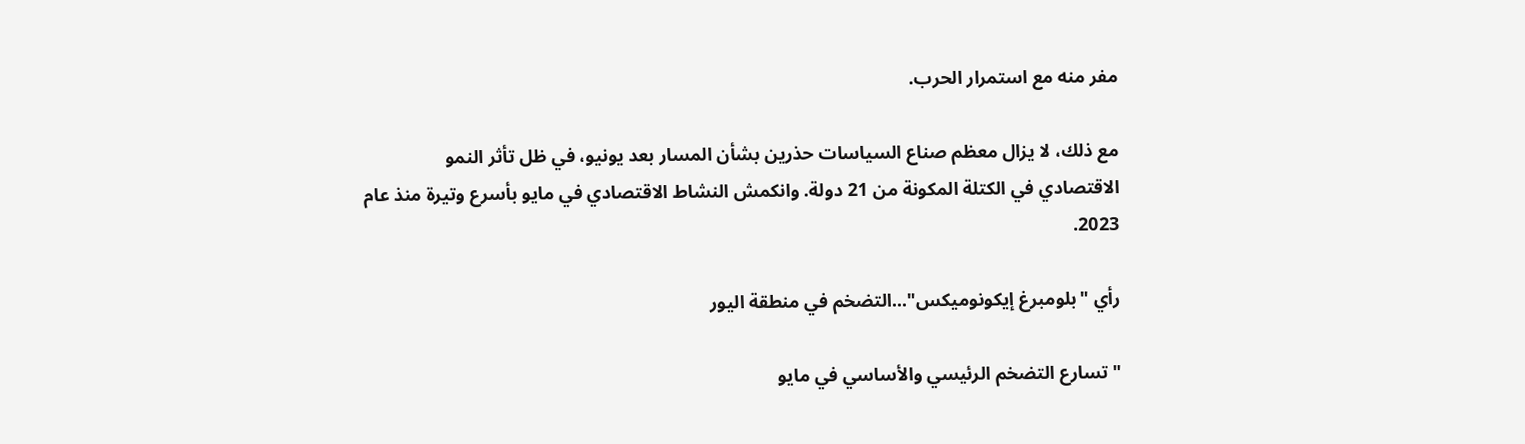مفر منه مع استمرار الحرب.

مع ذلك، لا يزال معظم صناع السياسات حذرين بشأن المسار بعد يونيو، في ظل تأثر النمو الاقتصادي في الكتلة المكونة من 21 دولة. وانكمش النشاط الاقتصادي في مايو بأسرع وتيرة منذ عام 2023.

رأي "بلومبرغ إيكونوميكس"...التضخم في منطقة اليور

"تسارع التضخم الرئيسي والأساسي في مايو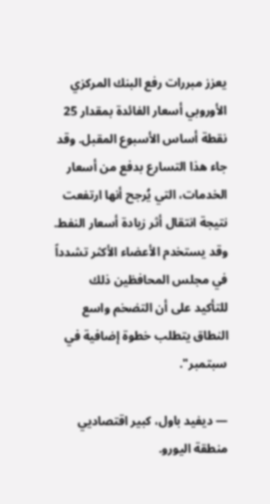يعزز مبررات رفع البنك المركزي الأوروبي أسعار الفائدة بمقدار 25 نقطة أساس الأسبوع المقبل. وقد جاء هذا التسارع بدفع من أسعار الخدمات، التي يُرجح أنها ارتفعت نتيجة انتقال أثر زيادة أسعار النفط. وقد يستخدم الأعضاء الأكثر تشدداً في مجلس المحافظين ذلك للتأكيد على أن التضخم واسع النطاق يتطلب خطوة إضافية في سبتمبر".

— ديفيد باول، كبير اقتصاديي منطقة اليورو.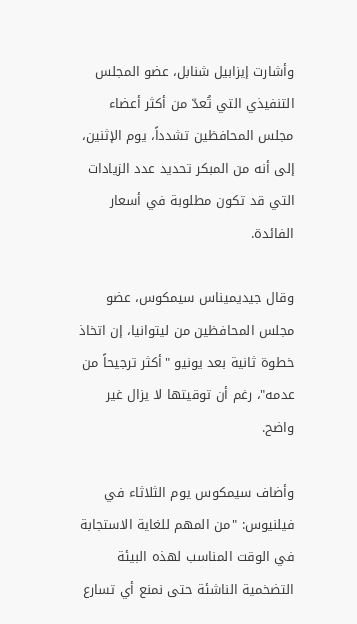وأشارت إيزابيل شنابل، عضو المجلس التنفيذي التي تُعدّ من أكثر أعضاء مجلس المحافظين تشدداً، يوم الإثنين، إلى أنه من المبكر تحديد عدد الزيادات التي قد تكون مطلوبة في أسعار الفائدة.

وقال جيديميناس سيمكوس، عضو مجلس المحافظين من ليتوانيا، إن اتخاذ خطوة ثانية بعد يونيو "أكثر ترجيحاً من عدمه"، رغم أن توقيتها لا يزال غير واضح.

وأضاف سيمكوس يوم الثلاثاء في فيلنيوس: "من المهم للغاية الاستجابة في الوقت المناسب لهذه البيئة التضخمية الناشئة حتى نمنع أي تسارع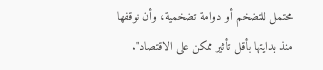محتمل للتضخم أو دوامة تضخمية، وأن نوقفها منذ بدايتها بأقل تأثير ممكن على الاقتصاد".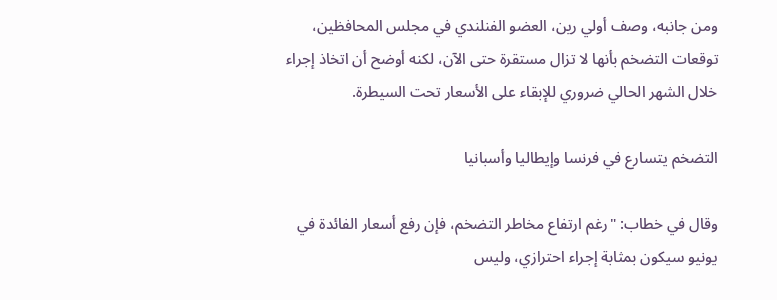ومن جانبه، وصف أولي رين، العضو الفنلندي في مجلس المحافظين، توقعات التضخم بأنها لا تزال مستقرة حتى الآن، لكنه أوضح أن اتخاذ إجراء خلال الشهر الحالي ضروري للإبقاء على الأسعار تحت السيطرة.

التضخم يتسارع في فرنسا وإيطاليا وأسبانيا

وقال في خطاب: "رغم ارتفاع مخاطر التضخم، فإن رفع أسعار الفائدة في يونيو سيكون بمثابة إجراء احترازي، وليس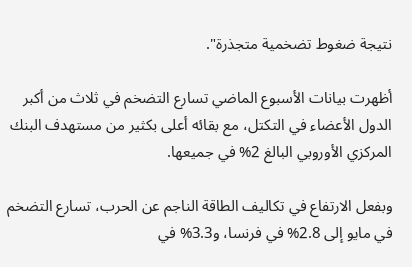نتيجة ضغوط تضخمية متجذرة".

أظهرت بيانات الأسبوع الماضي تسارع التضخم في ثلاث من أكبر الدول الأعضاء في التكتل، مع بقائه أعلى بكثير من مستهدف البنك المركزي الأوروبي البالغ 2% في جميعها.

وبفعل الارتفاع في تكاليف الطاقة الناجم عن الحرب، تسارع التضخم في مايو إلى 2.8% في فرنسا، و3.3% في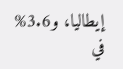إيطاليا، و3.6% في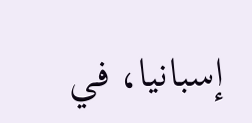إسبانيا، في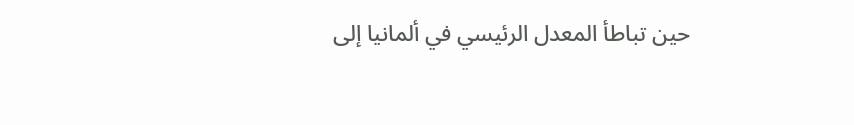حين تباطأ المعدل الرئيسي في ألمانيا إلى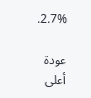2.7%.

عودة
أعلى